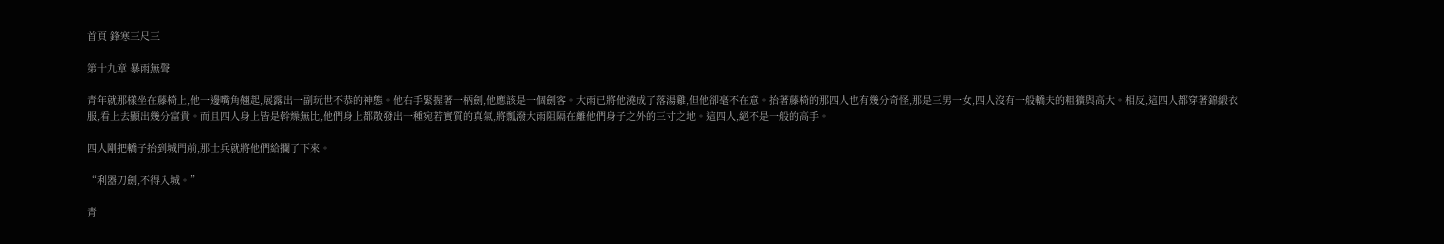首頁 鋒寒三尺三

第十九章 暴雨無聲

青年就那樣坐在藤椅上,他一邊嘴角翹起,展露出一副玩世不恭的神態。他右手緊握著一柄劍,他應該是一個劍客。大雨已將他澆成了落湯雞,但他卻毫不在意。抬著藤椅的那四人也有幾分奇怪,那是三男一女,四人沒有一般轎夫的粗獷與高大。相反,這四人都穿著錦緞衣服,看上去顯出幾分富貴。而且四人身上皆是幹燥無比,他們身上都散發出一種宛若實質的真氣,將瓢潑大雨阻隔在離他們身子之外的三寸之地。這四人,絕不是一般的高手。

四人剛把轎子抬到城門前,那士兵就將他們給攔了下來。

“利器刀劍,不得入城。”

青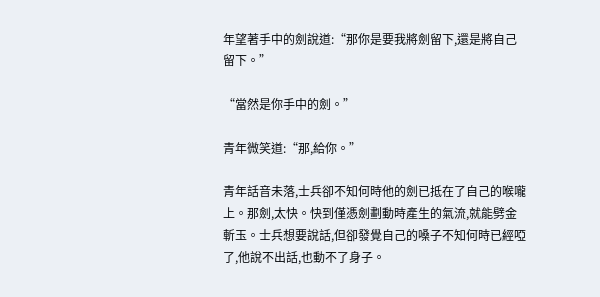年望著手中的劍說道:“那你是要我將劍留下,還是將自己留下。”

“當然是你手中的劍。”

青年微笑道:“那,給你。”

青年話音未落,士兵卻不知何時他的劍已抵在了自己的喉嚨上。那劍,太快。快到僅憑劍劃動時產生的氣流,就能劈金斬玉。士兵想要說話,但卻發覺自己的嗓子不知何時已經啞了,他說不出話,也動不了身子。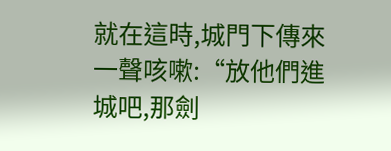就在這時,城門下傳來一聲咳嗽:“放他們進城吧,那劍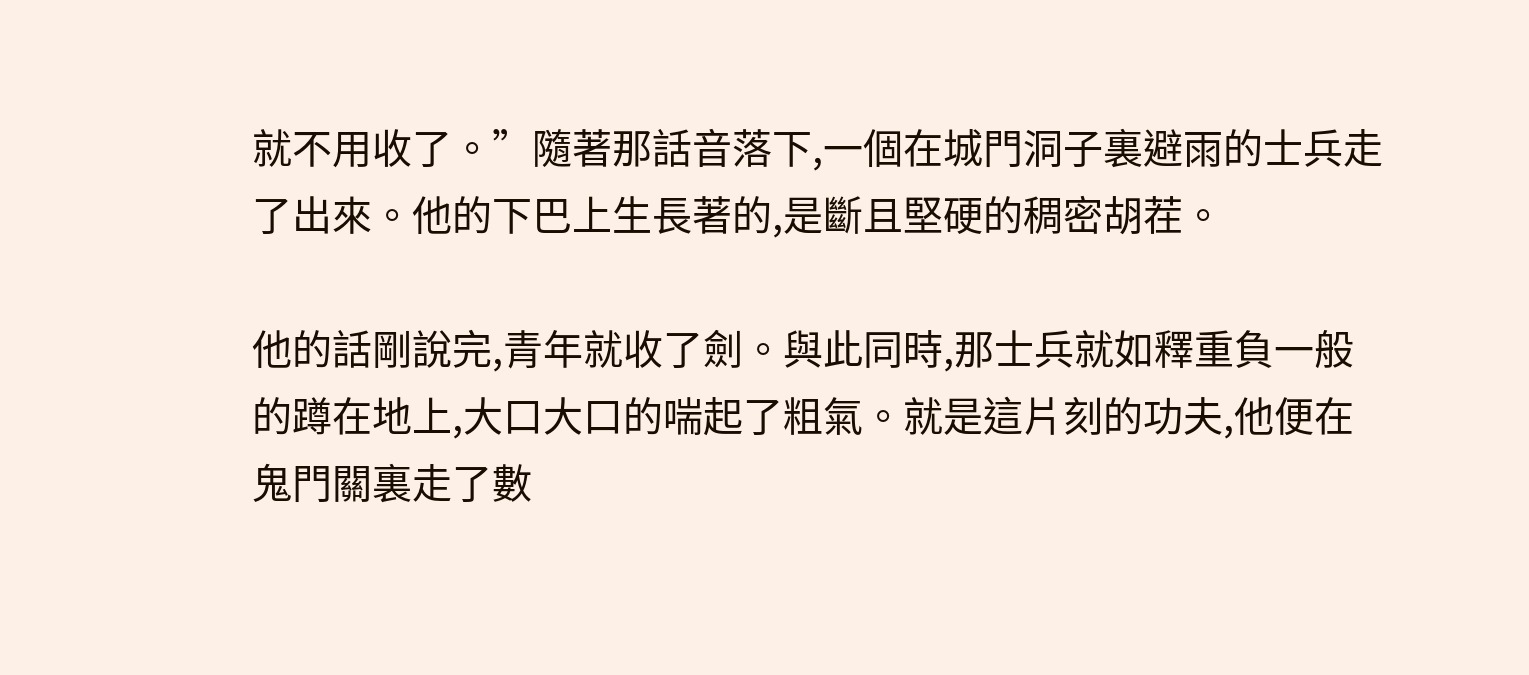就不用收了。”隨著那話音落下,一個在城門洞子裏避雨的士兵走了出來。他的下巴上生長著的,是斷且堅硬的稠密胡茬。

他的話剛說完,青年就收了劍。與此同時,那士兵就如釋重負一般的蹲在地上,大口大口的喘起了粗氣。就是這片刻的功夫,他便在鬼門關裏走了數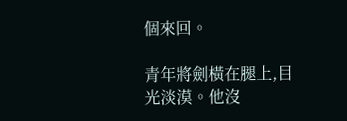個來回。

青年將劍橫在腿上,目光淡漠。他沒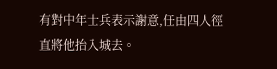有對中年士兵表示謝意,任由四人徑直將他抬入城去。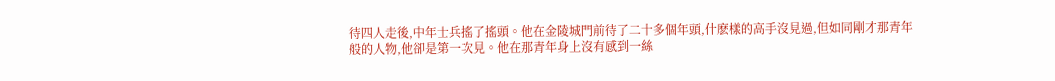待四人走後,中年士兵搖了搖頭。他在金陵城門前待了二十多個年頭,什麽樣的高手沒見過,但如同剛才那青年般的人物,他卻是第一次見。他在那青年身上沒有感到一絲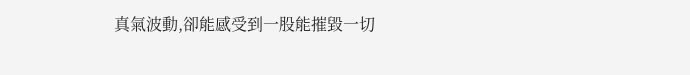真氣波動,卻能感受到一股能摧毀一切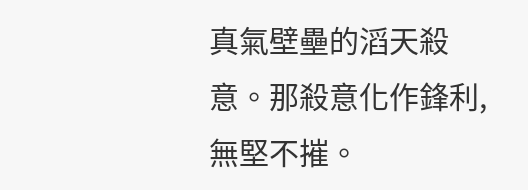真氣壁壘的滔天殺意。那殺意化作鋒利,無堅不摧。